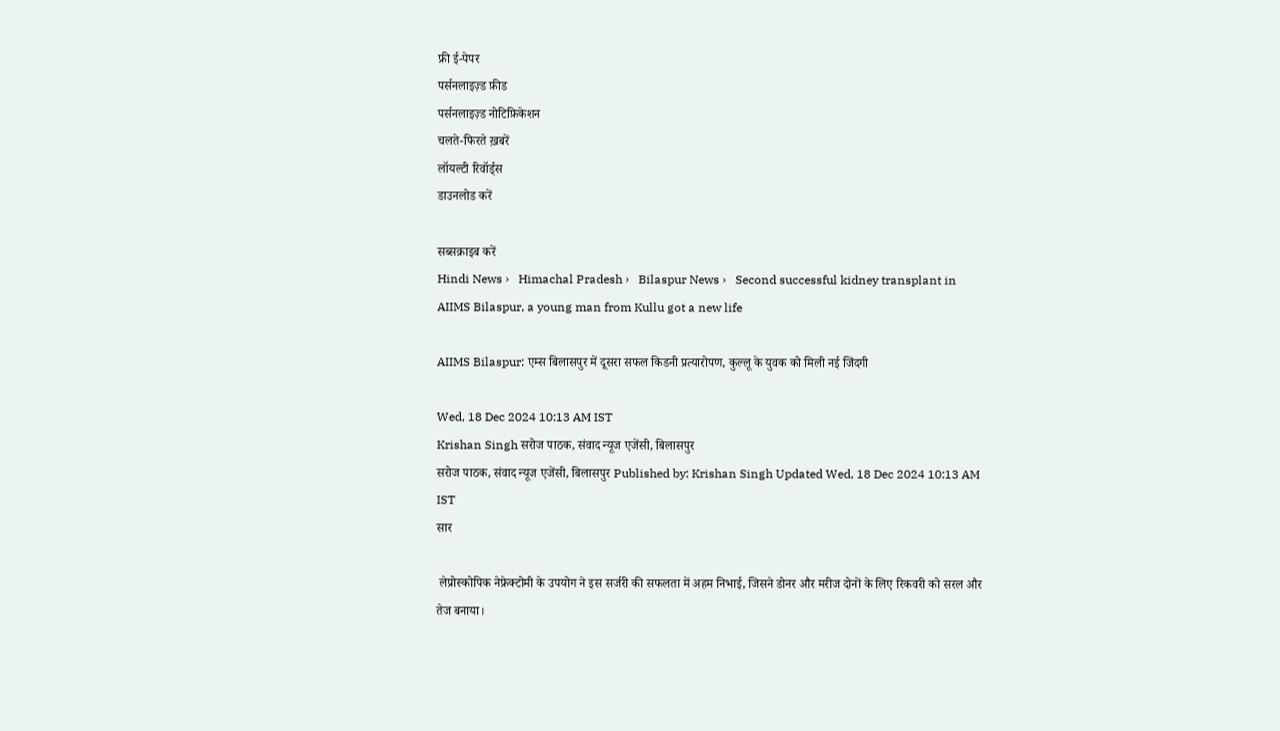फ्री ई-पेपर
पर्सनलाइज़्ड फ़ीड
पर्सनलाइज़्ड नोटिफ़िकेशन
चलते-फिरते ख़बरें
लॉयल्टी रिवॉर्ड्स
डाउनलोड करें

सब्सक्राइब करें
Hindi News ›   Himachal Pradesh ›   Bilaspur News ›   Second successful kidney transplant in AIIMS Bilaspur, a young man from Kullu got a new life

AIIMS Bilaspur: एम्स बिलासपुर में दूसरा सफल किडनी प्रत्यारोपण, कुल्लू के युवक को मिली नई जिंदगी

Wed, 18 Dec 2024 10:13 AM IST
Krishan Singh सरोज पाठक, संवाद न्यूज एजेंसी, बिलासपुर
सरोज पाठक, संवाद न्यूज एजेंसी, बिलासपुर Published by: Krishan Singh Updated Wed, 18 Dec 2024 10:13 AM IST
सार

 लेप्रोस्कोपिक नेफ्रेक्टोमी के उपयोग ने इस सर्जरी की सफलता में अहम निभाई, जिसने डोनर और मरीज दोनों के लिए रिकवरी को सरल और तेज बनाया।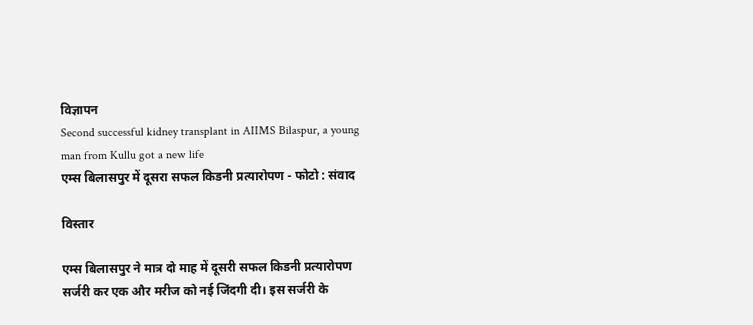विज्ञापन
Second successful kidney transplant in AIIMS Bilaspur, a young man from Kullu got a new life
एम्स बिलासपुर में दूसरा सफल किडनी प्रत्यारोपण - फोटो : संवाद

विस्तार

एम्स बिलासपुर ने मात्र दो माह में दूसरी सफल किडनी प्रत्यारोपण सर्जरी कर एक और मरीज को नई जिंदगी दी। इस सर्जरी के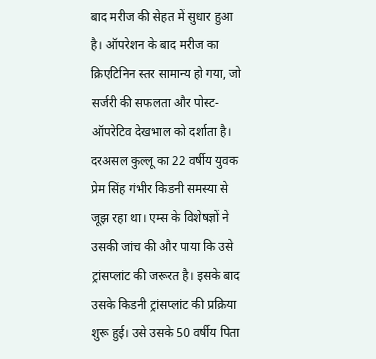बाद मरीज की सेहत में सुधार हुआ है। ऑपरेशन के बाद मरीज का क्रिएटिनिन स्तर सामान्य हो गया, जो सर्जरी की सफलता और पोस्ट-ऑपरेटिव देखभाल को दर्शाता है। दरअसल कुल्लू का 22 वर्षीय युवक प्रेम सिंह गंभीर किडनी समस्या से जूझ रहा था। एम्स के विशेषज्ञों ने उसकी जांच की और पाया कि उसे ट्रांसप्लांट की जरूरत है। इसके बाद उसके किडनी ट्रांसप्लांट की प्रक्रिया शुरू हुई। उसे उसके 50 वर्षीय पिता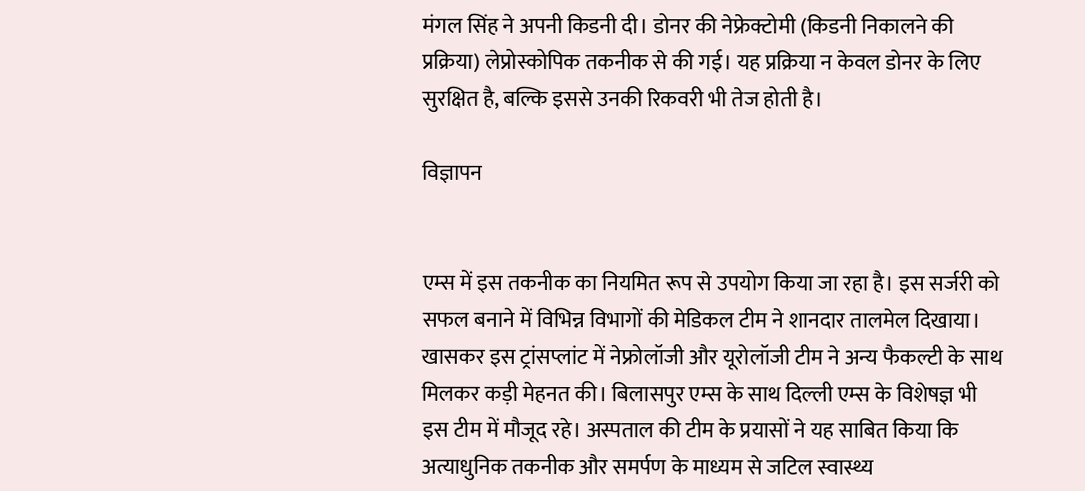मंगल सिंह ने अपनी किडनी दी। डोनर की नेफ्रेक्टोमी (किडनी निकालने की प्रक्रिया) लेप्रोस्कोपिक तकनीक से की गई। यह प्रक्रिया न केवल डोनर के लिए सुरक्षित है, बल्कि इससे उनकी रिकवरी भी तेज होती है।

विज्ञापन


एम्स में इस तकनीक का नियमित रूप से उपयोग किया जा रहा है। इस सर्जरी को सफल बनाने में विभिन्न विभागों की मेडिकल टीम ने शानदार तालमेल दिखाया। खासकर इस ट्रांसप्लांट में नेफ्रोलॉजी और यूरोलॉजी टीम ने अन्य फैकल्टी के साथ मिलकर कड़ी मेहनत की। बिलासपुर एम्स के साथ दिल्ली एम्स के विशेषज्ञ भी इस टीम में मौजूद रहे। अस्पताल की टीम के प्रयासों ने यह साबित किया कि अत्याधुनिक तकनीक और समर्पण के माध्यम से जटिल स्वास्थ्य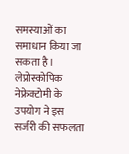समस्याओं का समाधान किया जा सकता है। लेप्रोस्कोपिक नेफ्रेक्टोमी के उपयोग ने इस सर्जरी की सफलता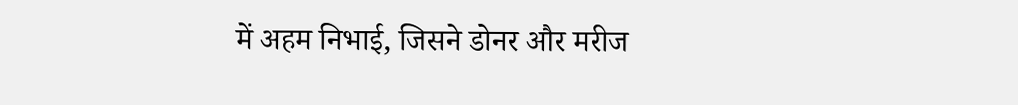में अहम निभाई, जिसने डोनर और मरीज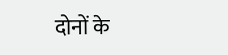दोनों के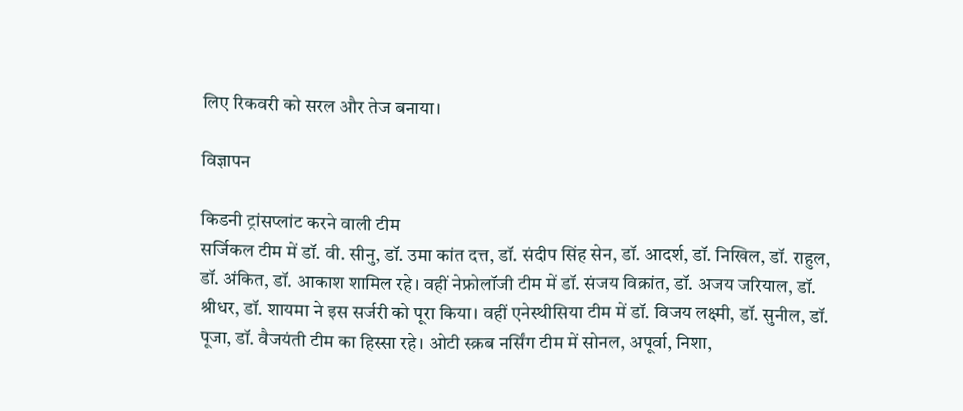लिए रिकवरी को सरल और तेज बनाया।

विज्ञापन

किडनी ट्रांसप्लांट करने वाली टीम
सर्जिकल टीम में डॉ. वी. सीनु, डॉ. उमा कांत दत्त, डॉ. संदीप सिंह सेन, डॉ. आदर्श, डॉ. निखिल, डॉ. राहुल, डॉ. अंकित, डॉ. आकाश शामिल रहे। वहीं नेफ्रोलॉजी टीम में डॉ. संजय विक्रांत, डॉ. अजय जरियाल, डॉ. श्रीधर, डॉ. शायमा ने इस सर्जरी को पूरा किया। वहीं एनेस्थीसिया टीम में डॉ. विजय लक्ष्मी, डॉ. सुनील, डॉ. पूजा, डॉ. वैजयंती टीम का हिस्सा रहे। ओटी स्क्रब नर्सिंग टीम में सोनल, अपूर्वा, निशा,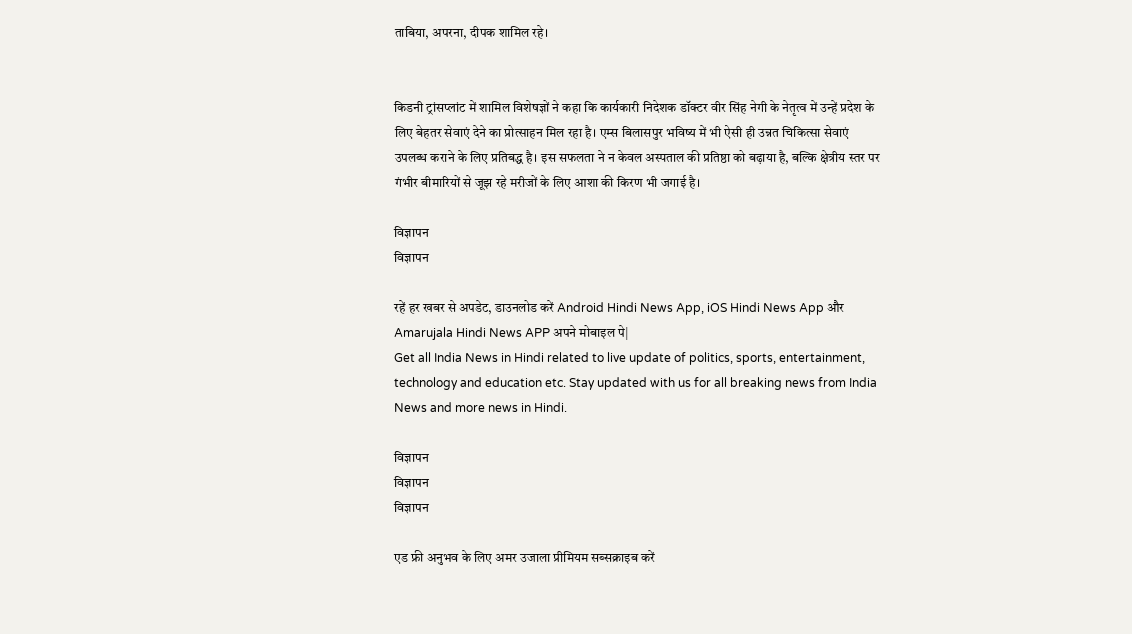ताबिया, अपरना, दीपक शामिल रहे।


किडनी ट्रांसप्लांट में शामिल विशेषज्ञों ने कहा कि कार्यकारी निदेशक डॉक्टर वीर सिंह नेगी के नेतृत्व में उन्हें प्रदेश के लिए बेहतर सेवाएं देने का प्रोत्साहन मिल रहा है। एम्स बिलासपुर भविष्य में भी ऐसी ही उन्नत चिकित्सा सेवाएं उपलब्ध कराने के लिए प्रतिबद्ध है। इस सफलता ने न केवल अस्पताल की प्रतिष्ठा को बढ़ाया है, बल्कि क्षेत्रीय स्तर पर गंभीर बीमारियों से जूझ रहे मरीजों के लिए आशा की किरण भी जगाई है।

विज्ञापन
विज्ञापन

रहें हर खबर से अपडेट, डाउनलोड करें Android Hindi News App, iOS Hindi News App और Amarujala Hindi News APP अपने मोबाइल पे|
Get all India News in Hindi related to live update of politics, sports, entertainment, technology and education etc. Stay updated with us for all breaking news from India News and more news in Hindi.

विज्ञापन
विज्ञापन
विज्ञापन

एड फ्री अनुभव के लिए अमर उजाला प्रीमियम सब्सक्राइब करें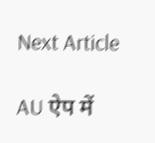Next Article

AU ऐप में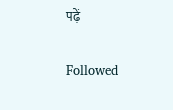पढ़ें

Followed